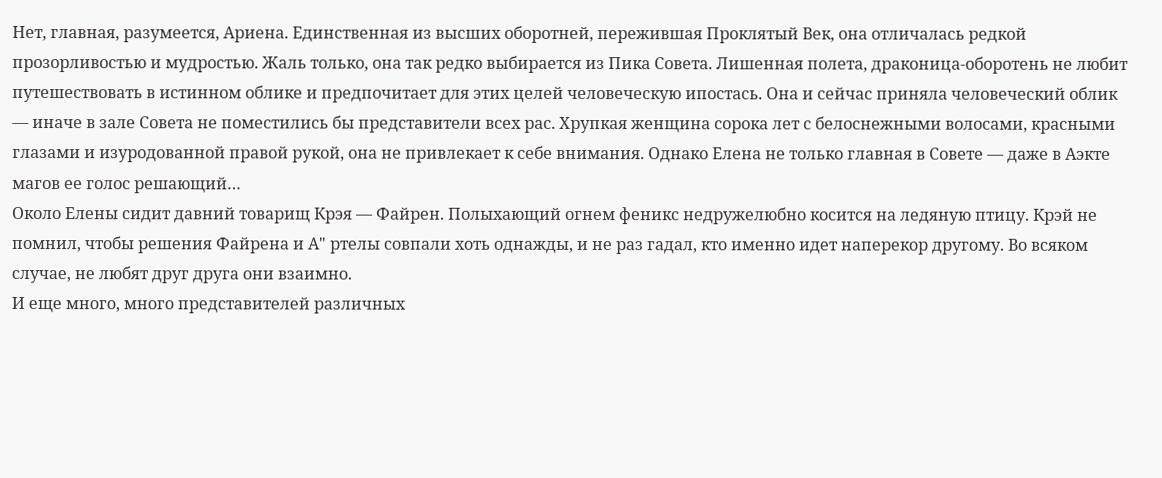Нет, главная, разумеется, Ариена. Единственная из высших оборотней, пережившая Проклятый Век, она отличалась редкой прозорливостью и мудростью. Жаль только, она так редко выбирается из Пика Совета. Лишенная полета, драконица-оборотень не любит путешествовать в истинном облике и предпочитает для этих целей человеческую ипостась. Она и сейчас приняла человеческий облик — иначе в зале Совета не поместились бы представители всех рас. Хрупкая женщина сорока лет с белоснежными волосами, красными глазами и изуродованной правой рукой, она не привлекает к себе внимания. Однако Елена не только главная в Совете — даже в Аэкте магов ее голос решающий…
Около Елены сидит давний товарищ Крэя — Файрен. Полыхающий огнем феникс недружелюбно косится на ледяную птицу. Крэй не помнил, чтобы решения Файрена и А" ртелы совпали хоть однажды, и не раз гадал, кто именно идет наперекор другому. Во всяком случае, не любят друг друга они взаимно.
И еще много, много представителей различных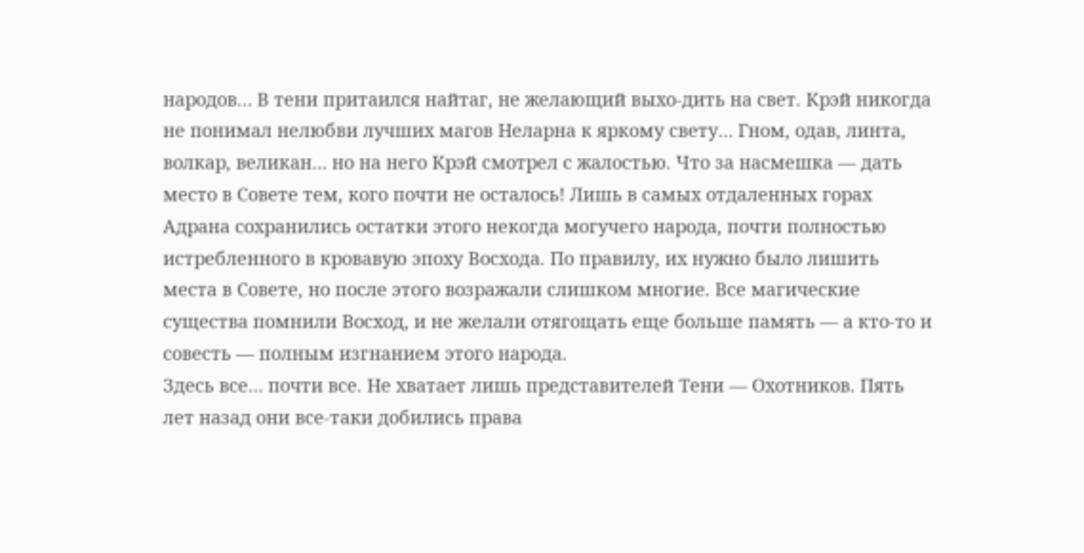народов… В тени притаился найтаг, не желающий выхо-дить на свет. Крэй никогда не понимал нелюбви лучших магов Неларна к яркому свету… Гном, одав, линта, волкар, великан… но на него Крэй смотрел с жалостью. Что за насмешка — дать место в Совете тем, кого почти не осталось! Лишь в самых отдаленных горах Адрана сохранились остатки этого некогда могучего народа, почти полностью истребленного в кровавую эпоху Восхода. По правилу, их нужно было лишить места в Совете, но после этого возражали слишком многие. Все магические существа помнили Восход, и не желали отягощать еще больше память — а кто-то и совесть — полным изгнанием этого народа.
Здесь все… почти все. Не хватает лишь представителей Тени — Охотников. Пять лет назад они все-таки добились права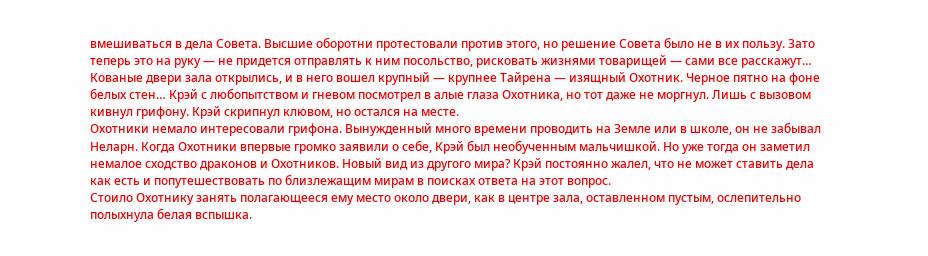вмешиваться в дела Совета. Высшие оборотни протестовали против этого, но решение Совета было не в их пользу. Зато теперь это на руку — не придется отправлять к ним посольство, рисковать жизнями товарищей — сами все расскажут…
Кованые двери зала открылись, и в него вошел крупный — крупнее Тайрена — изящный Охотник. Черное пятно на фоне белых стен… Крэй с любопытством и гневом посмотрел в алые глаза Охотника, но тот даже не моргнул. Лишь с вызовом кивнул грифону. Крэй скрипнул клювом, но остался на месте.
Охотники немало интересовали грифона. Вынужденный много времени проводить на Земле или в школе, он не забывал Неларн. Когда Охотники впервые громко заявили о себе, Крэй был необученным мальчишкой. Но уже тогда он заметил немалое сходство драконов и Охотников. Новый вид из другого мира? Крэй постоянно жалел, что не может ставить дела как есть и попутешествовать по близлежащим мирам в поисках ответа на этот вопрос.
Стоило Охотнику занять полагающееся ему место около двери, как в центре зала, оставленном пустым, ослепительно полыхнула белая вспышка.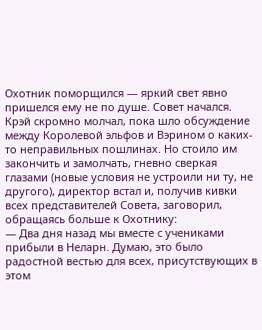Охотник поморщился — яркий свет явно пришелся ему не по душе. Совет начался.
Крэй скромно молчал, пока шло обсуждение между Королевой эльфов и Вэрином о каких-то неправильных пошлинах. Но стоило им закончить и замолчать, гневно сверкая глазами (новые условия не устроили ни ту, не другого), директор встал и, получив кивки всех представителей Совета, заговорил, обращаясь больше к Охотнику:
— Два дня назад мы вместе с учениками прибыли в Неларн. Думаю, это было радостной вестью для всех, присутствующих в этом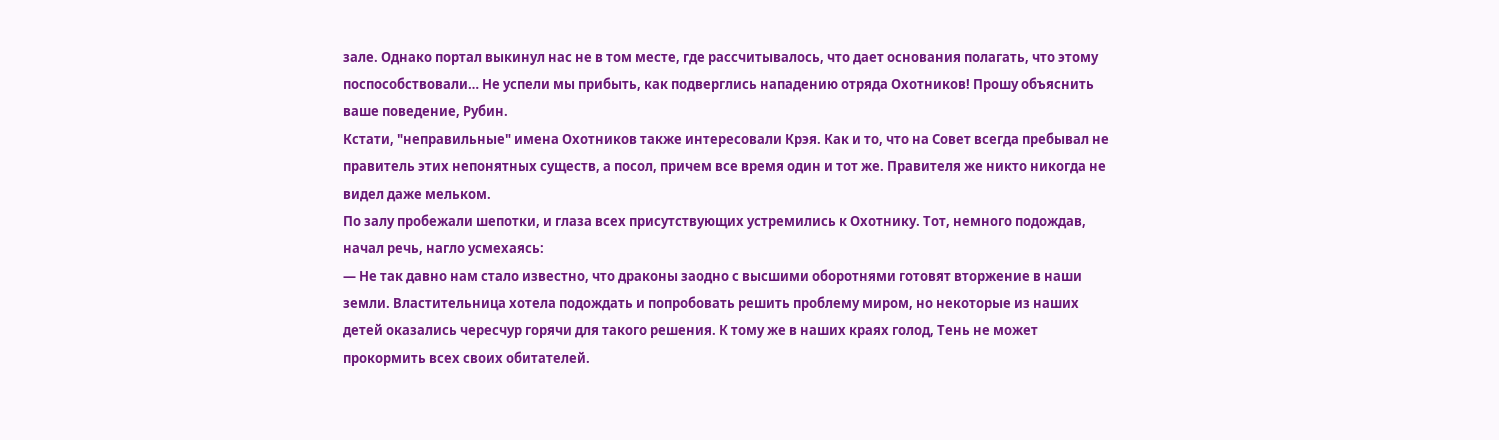зале. Однако портал выкинул нас не в том месте, где рассчитывалось, что дает основания полагать, что этому поспособствовали… Не успели мы прибыть, как подверглись нападению отряда Охотников! Прошу объяснить ваше поведение, Рубин.
Кстати, "неправильные" имена Охотников также интересовали Крэя. Как и то, что на Совет всегда пребывал не правитель этих непонятных существ, а посол, причем все время один и тот же. Правителя же никто никогда не видел даже мельком.
По залу пробежали шепотки, и глаза всех присутствующих устремились к Охотнику. Тот, немного подождав, начал речь, нагло усмехаясь:
— Не так давно нам стало известно, что драконы заодно с высшими оборотнями готовят вторжение в наши земли. Властительница хотела подождать и попробовать решить проблему миром, но некоторые из наших детей оказались чересчур горячи для такого решения. К тому же в наших краях голод, Тень не может прокормить всех своих обитателей.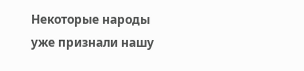Некоторые народы уже признали нашу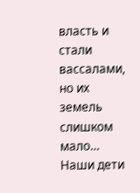власть и стали вассалами, но их земель слишком мало… Наши дети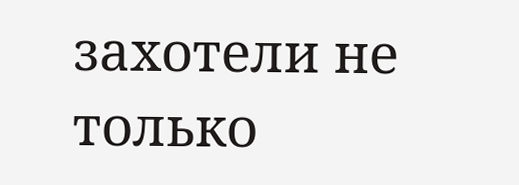захотели не только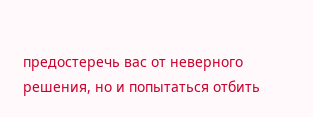предостеречь вас от неверного решения, но и попытаться отбить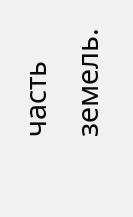часть земель.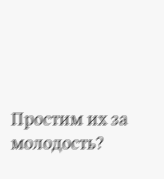Простим их за молодость?